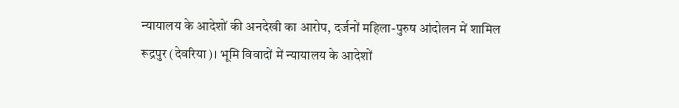न्यायालय के आदेशों की अनदेखी का आरोप, दर्जनों महिला-पुरुष आंदोलन में शामिल
रूद्रपुर (देवरिया)। भूमि विवादों में न्यायालय के आदेशों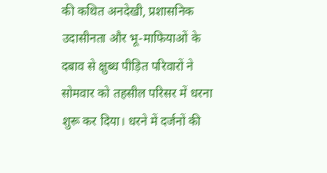की कथित अनदेखी, प्रशासनिक उदासीनता और भू-माफियाओं के दबाव से क्षुब्ध पीड़ित परिवारों ने सोमवार को तहसील परिसर में धरना शुरू कर दिया। धरने में दर्जनों की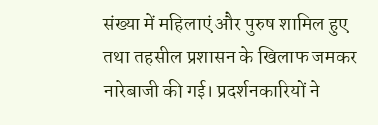संख्या में महिलाएं और पुरुष शामिल हुए तथा तहसील प्रशासन के खिलाफ जमकर नारेबाजी की गई। प्रदर्शनकारियों ने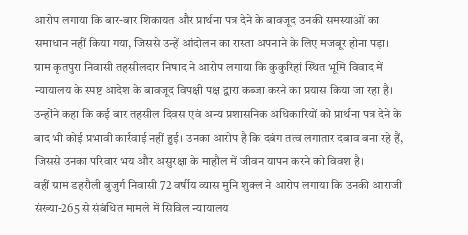आरोप लगाया कि बार-बार शिकायत और प्रार्थना पत्र देने के बावजूद उनकी समस्याओं का समाधान नहीं किया गया, जिससे उन्हें आंदोलन का रास्ता अपनाने के लिए मजबूर होना पड़ा।
ग्राम कृतपुरा निवासी तहसीलदार निषाद ने आरोप लगाया कि कुकुरिहां स्थित भूमि विवाद में न्यायालय के स्पष्ट आदेश के बावजूद विपक्षी पक्ष द्वारा कब्जा करने का प्रयास किया जा रहा है। उन्होंने कहा कि कई बार तहसील दिवस एवं अन्य प्रशासनिक अधिकारियों को प्रार्थना पत्र देने के बाद भी कोई प्रभावी कार्रवाई नहीं हुई। उनका आरोप है कि दबंग तत्व लगातार दबाव बना रहे हैं, जिससे उनका परिवार भय और असुरक्षा के माहौल में जीवन यापन करने को विवश है।
वहीं ग्राम डहरौली बुजुर्ग निवासी 72 वर्षीय व्यास मुनि शुक्ल ने आरोप लगाया कि उनकी आराजी संख्या-265 से संबंधित मामले में सिविल न्यायालय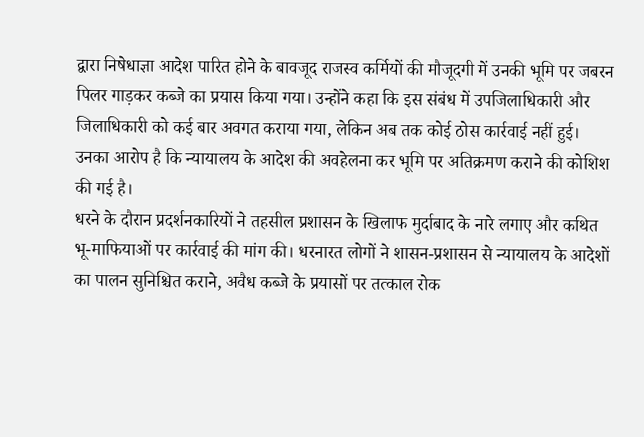द्वारा निषेधाज्ञा आदेश पारित होने के बावजूद राजस्व कर्मियों की मौजूदगी में उनकी भूमि पर जबरन पिलर गाड़कर कब्जे का प्रयास किया गया। उन्होंने कहा कि इस संबंध में उपजिलाधिकारी और जिलाधिकारी को कई बार अवगत कराया गया, लेकिन अब तक कोई ठोस कार्रवाई नहीं हुई। उनका आरोप है कि न्यायालय के आदेश की अवहेलना कर भूमि पर अतिक्रमण कराने की कोशिश की गई है।
धरने के दौरान प्रदर्शनकारियों ने तहसील प्रशासन के खिलाफ मुर्दाबाद के नारे लगाए और कथित भू-माफियाओं पर कार्रवाई की मांग की। धरनारत लोगों ने शासन-प्रशासन से न्यायालय के आदेशों का पालन सुनिश्चित कराने, अवैध कब्जे के प्रयासों पर तत्काल रोक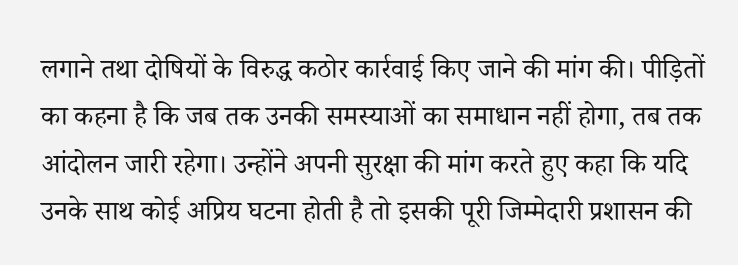लगाने तथा दोषियों के विरुद्ध कठोर कार्रवाई किए जाने की मांग की। पीड़ितों का कहना है कि जब तक उनकी समस्याओं का समाधान नहीं होगा, तब तक आंदोलन जारी रहेगा। उन्होंने अपनी सुरक्षा की मांग करते हुए कहा कि यदि उनके साथ कोई अप्रिय घटना होती है तो इसकी पूरी जिम्मेदारी प्रशासन की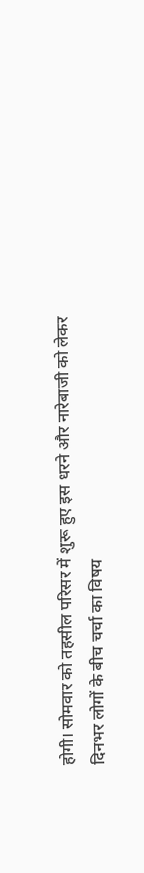होगी। सोमवार को तहसील परिसर में शुरू हुए इस धरने और नारेबाजी को लेकर दिनभर लोगों के बीच चर्चा का विषय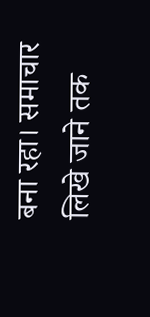बना रहा। समाचार लिखे जाने तक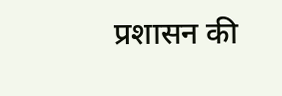प्रशासन की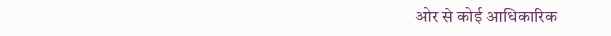ओर से कोई आधिकारिक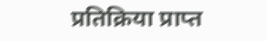प्रतिक्रिया प्राप्त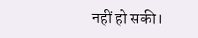नहीं हो सकी।